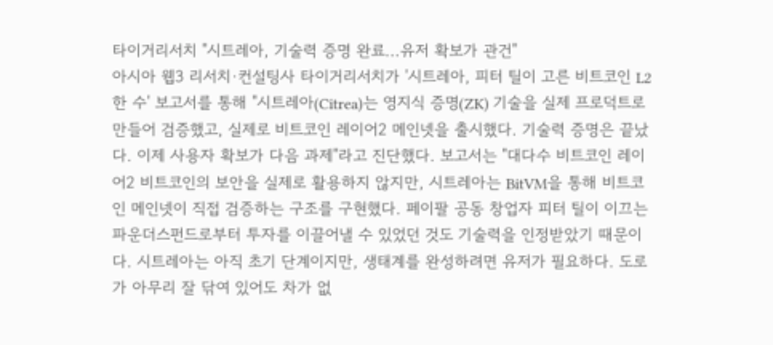타이거리서치 "시트레아, 기술력 증명 완료...유저 확보가 관건"
아시아 웹3 리서치·컨설팅사 타이거리서치가 '시트레아, 피터 틸이 고른 비트코인 L2 한 수' 보고서를 통해 "시트레아(Citrea)는 영지식 증명(ZK) 기술을 실제 프로덕트로 만들어 검증했고, 실제로 비트코인 레이어2 메인넷을 출시했다. 기술력 증명은 끝났다. 이제 사용자 확보가 다음 과제"라고 진단했다. 보고서는 "대다수 비트코인 레이어2 비트코인의 보안을 실제로 활용하지 않지만, 시트레아는 BitVM을 통해 비트코인 메인넷이 직접 검증하는 구조를 구현했다. 페이팔 공동 창업자 피터 틸이 이끄는 파운더스펀드로부터 투자를 이끌어낼 수 있었던 것도 기술력을 인정받았기 때문이다. 시트레아는 아직 초기 단계이지만, 생태계를 완성하려면 유저가 필요하다. 도로가 아무리 잘 닦여 있어도 차가 없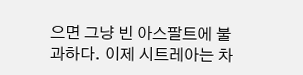으면 그냥 빈 아스팔트에 불과하다. 이제 시트레아는 차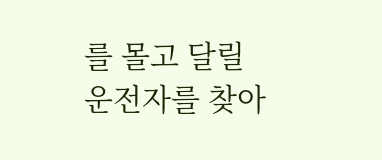를 몰고 달릴 운전자를 찾아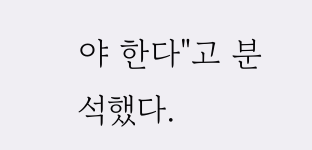야 한다"고 분석했다.